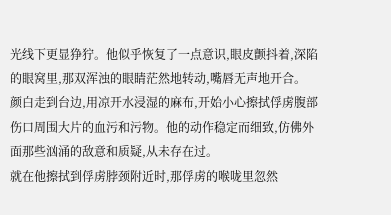光线下更显狰狞。他似乎恢复了一点意识,眼皮颤抖着,深陷的眼窝里,那双浑浊的眼睛茫然地转动,嘴唇无声地开合。
颜白走到台边,用凉开水浸湿的麻布,开始小心擦拭俘虏腹部伤口周围大片的血污和污物。他的动作稳定而细致,仿佛外面那些汹涌的敌意和质疑,从未存在过。
就在他擦拭到俘虏脖颈附近时,那俘虏的喉咙里忽然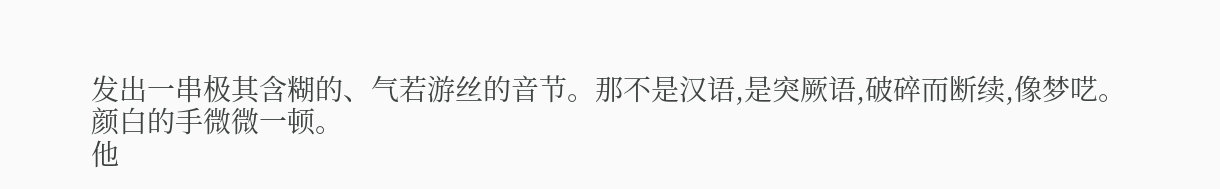发出一串极其含糊的、气若游丝的音节。那不是汉语,是突厥语,破碎而断续,像梦呓。
颜白的手微微一顿。
他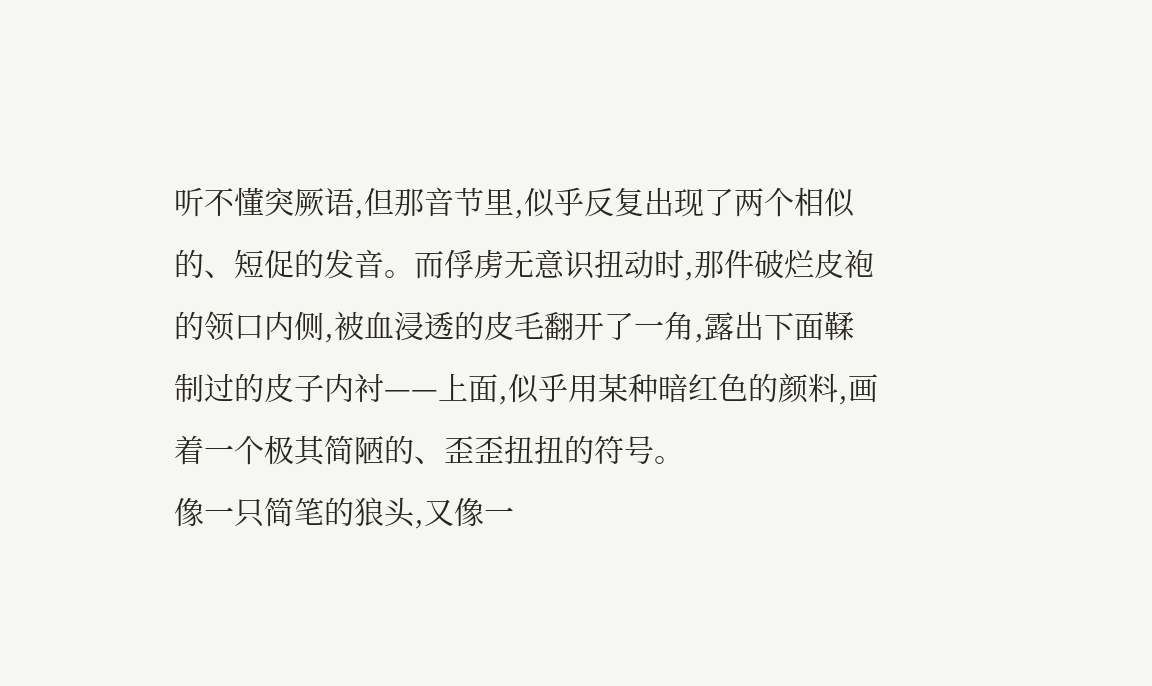听不懂突厥语,但那音节里,似乎反复出现了两个相似的、短促的发音。而俘虏无意识扭动时,那件破烂皮袍的领口内侧,被血浸透的皮毛翻开了一角,露出下面鞣制过的皮子内衬——上面,似乎用某种暗红色的颜料,画着一个极其简陋的、歪歪扭扭的符号。
像一只简笔的狼头,又像一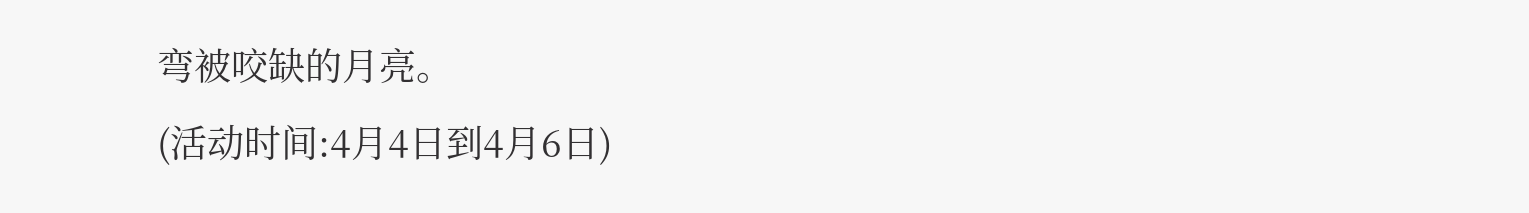弯被咬缺的月亮。
(活动时间:4月4日到4月6日)